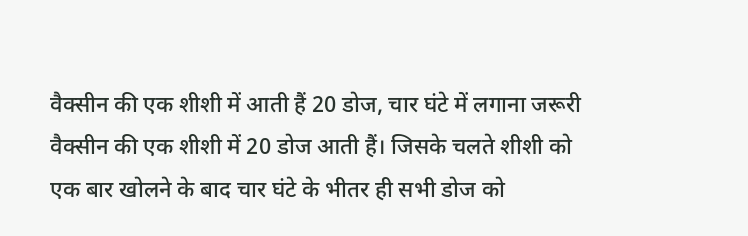वैक्सीन की एक शीशी में आती हैं 20 डोज, चार घंटे में लगाना जरूरी
वैक्सीन की एक शीशी में 20 डोज आती हैं। जिसके चलते शीशी को एक बार खोलने के बाद चार घंटे के भीतर ही सभी डोज को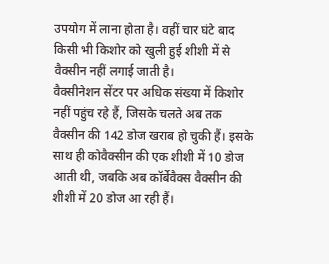उपयोग में लाना होता है। वहीं चार घंटे बाद किसी भी किशोर को खुली हुई शीशी में से वैक्सीन नहीं लगाई जाती है।
वैक्सीनेशन सेंटर पर अधिक संख्या में किशोर नहीं पहुंच रहे हैं, जिसके चलते अब तक वैक्सीन की 142 डोज खराब हो चुकी हैं। इसके साथ ही कोवैक्सीन की एक शीशी में 10 डोज आती थी, जबकि अब कॉर्बेवैक्स वैक्सीन की शीशी में 20 डोज आ रही हैं।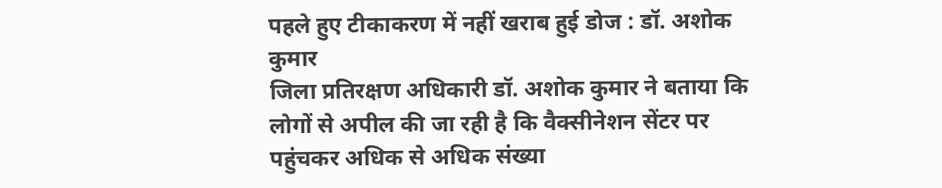पहले हुए टीकाकरण में नहीं खराब हुई डोज : डॉ. अशोक कुमार
जिला प्रतिरक्षण अधिकारी डॉ. अशोक कुमार ने बताया कि लोगों से अपील की जा रही है कि वैक्सीनेशन सेंटर पर पहुंचकर अधिक से अधिक संख्या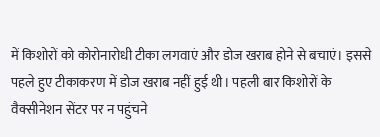में किशोरों को कोरोनारोधी टीका लगवाएं और डोज खराब होने से बचाएं। इससे पहले हुए टीकाकरण में डोज खराब नहीं हुई थी। पहली बार किशोरों के वैक्सीनेशन सेंटर पर न पहुंचने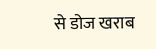से डोज खराब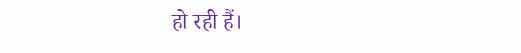हो रही हैं।